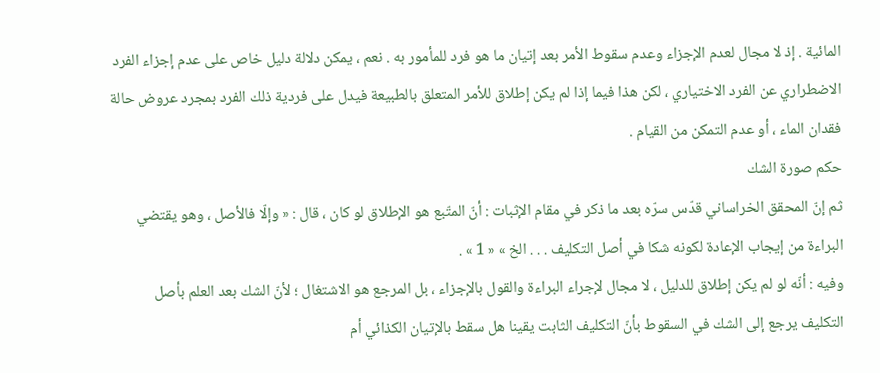المائية . إذ لا مجال لعدم الإجزاء وعدم سقوط الأمر بعد إتيان ما هو فرد للمأمور به . نعم ، يمكن دلالة دليل خاص على عدم إجزاء الفرد الاضطراري عن الفرد الاختياري ، لكن هذا فيما إذا لم يكن إطلاق للأمر المتعلق بالطبيعة فيدل على فردية ذلك الفرد بمجرد عروض حالة فقدان الماء ، أو عدم التمكن من القيام .
حكم صورة الشك
ثم إنّ المحقق الخراساني قدّس سرّه بعد ما ذكر في مقام الإثبات : أنّ المتّبع هو الإطلاق لو كان ، قال : « وإلّا فالأصل ، وهو يقتضي البراءة من إيجاب الإعادة لكونه شكا في أصل التكليف . . . الخ » « 1 » .
وفيه : أنّه لو لم يكن إطلاق للدليل ، لا مجال لإجراء البراءة والقول بالإجزاء ، بل المرجع هو الاشتغال ؛ لأنّ الشك بعد العلم بأصل التكليف يرجع إلى الشك في السقوط بأنّ التكليف الثابت يقينا هل سقط بالإتيان الكذائي أم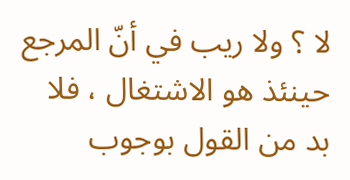لا ؟ ولا ريب في أنّ المرجع حينئذ هو الاشتغال ، فلا بد من القول بوجوب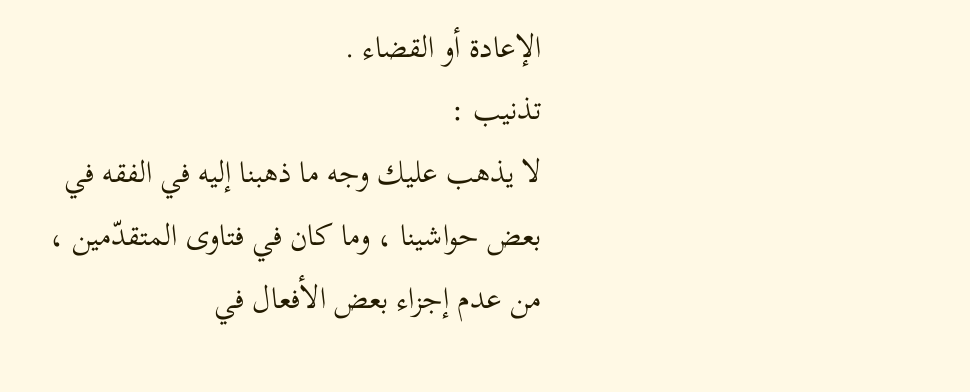الإعادة أو القضاء .
تذنيب :
لا يذهب عليك وجه ما ذهبنا إليه في الفقه في بعض حواشينا ، وما كان في فتاوى المتقدّمين ، من عدم إجزاء بعض الأفعال في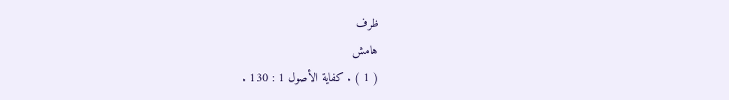ظرف
هامش
( 1 ) . كفاية الأصول 1 : 130 .